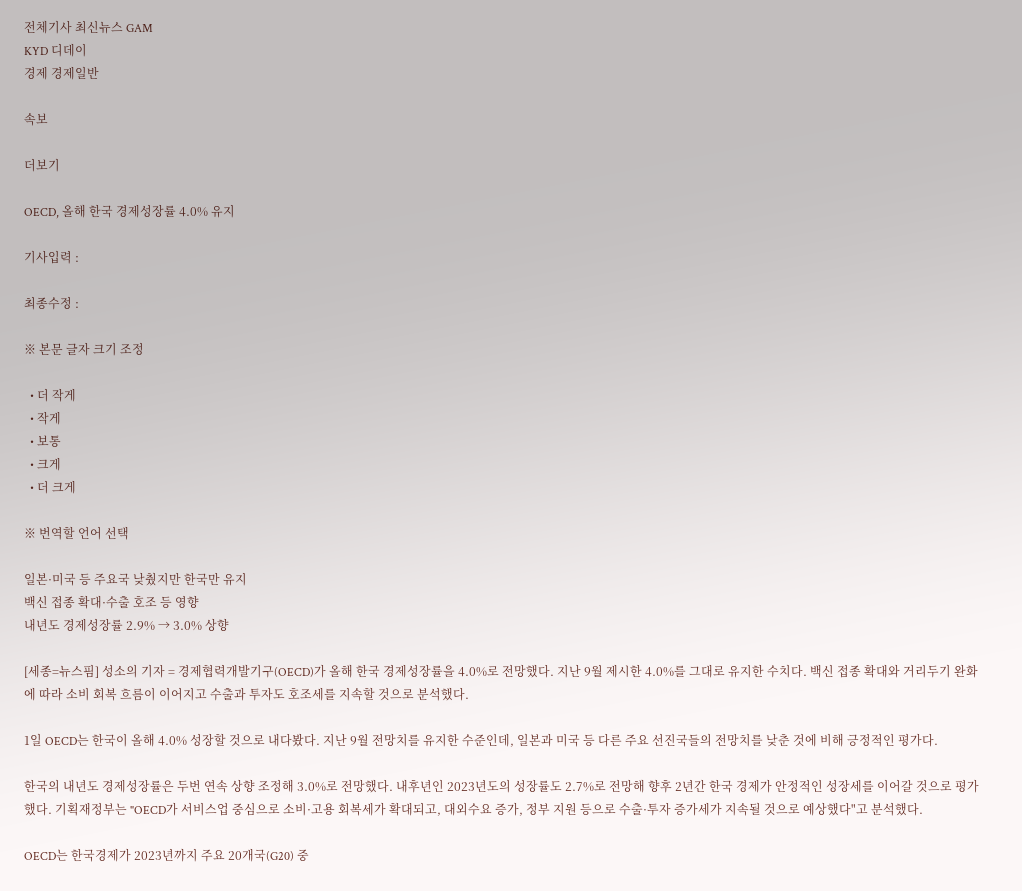전체기사 최신뉴스 GAM
KYD 디데이
경제 경제일반

속보

더보기

OECD, 올해 한국 경제성장률 4.0% 유지

기사입력 :

최종수정 :

※ 본문 글자 크기 조정

  • 더 작게
  • 작게
  • 보통
  • 크게
  • 더 크게

※ 번역할 언어 선택

일본·미국 등 주요국 낮췄지만 한국만 유지
백신 접종 확대·수출 호조 등 영향
내년도 경제성장률 2.9% → 3.0% 상향

[세종=뉴스핌] 성소의 기자 = 경제협력개발기구(OECD)가 올해 한국 경제성장률을 4.0%로 전망했다. 지난 9월 제시한 4.0%를 그대로 유지한 수치다. 백신 접종 확대와 거리두기 완화에 따라 소비 회복 흐름이 이어지고 수출과 투자도 호조세를 지속할 것으로 분석했다.

1일 OECD는 한국이 올해 4.0% 성장할 것으로 내다봤다. 지난 9월 전망치를 유지한 수준인데, 일본과 미국 등 다른 주요 선진국들의 전망치를 낮춘 것에 비해 긍정적인 평가다.

한국의 내년도 경제성장률은 두번 연속 상향 조정해 3.0%로 전망했다. 내후년인 2023년도의 성장률도 2.7%로 전망해 향후 2년간 한국 경제가 안정적인 성장세를 이어갈 것으로 평가했다. 기획재정부는 "OECD가 서비스업 중심으로 소비·고용 회복세가 확대되고, 대외수요 증가, 정부 지원 등으로 수출·투자 증가세가 지속될 것으로 예상했다"고 분석했다.

OECD는 한국경제가 2023년까지 주요 20개국(G20) 중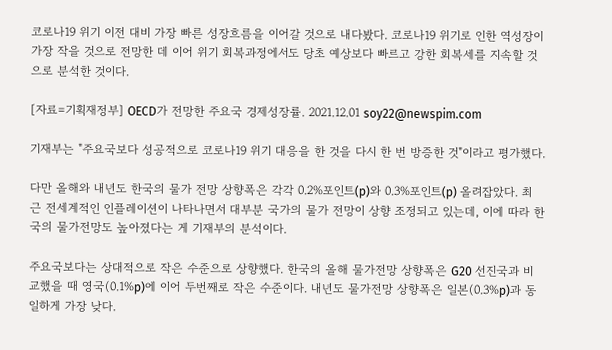코로나19 위기 이전 대비 가장 빠른 성장흐름을 이어갈 것으로 내다봤다. 코로나19 위기로 인한 역성장이 가장 작을 것으로 전망한 데 이어 위기 회복과정에서도 당초 예상보다 빠르고 강한 회복세를 지속할 것으로 분석한 것이다.

[자료=기획재정부] OECD가 전망한 주요국 경제성장률. 2021.12.01 soy22@newspim.com

기재부는 "주요국보다 성공적으로 코로나19 위기 대응을 한 것을 다시 한 번 방증한 것"이라고 평가했다.

다만 올해와 내년도 한국의 물가 전망 상향폭은 각각 0.2%포인트(p)와 0.3%포인트(p) 올려잡았다. 최근 전세계적인 인플레이션이 나타나면서 대부분 국가의 물가 전망이 상향 조정되고 있는데, 이에 따라 한국의 물가전망도 높아졌다는 게 기재부의 분석이다.

주요국보다는 상대적으로 작은 수준으로 상향했다. 한국의 올해 물가전망 상향폭은 G20 선진국과 비교했을 때 영국(0.1%p)에 이어 두번째로 작은 수준이다. 내년도 물가전망 상향폭은 일본(0.3%p)과 동일하게 가장 낮다.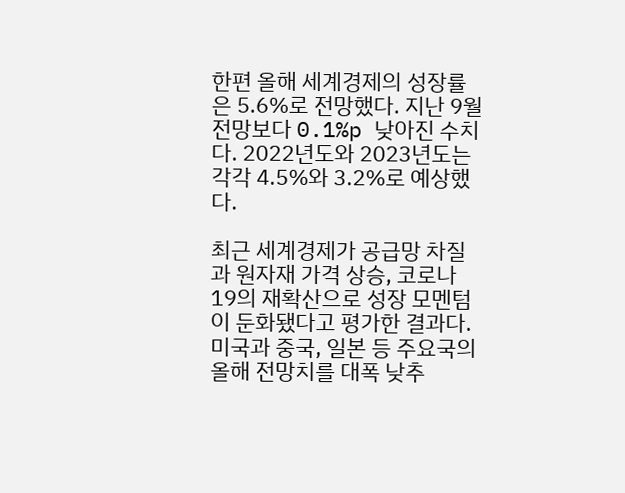한편 올해 세계경제의 성장률은 5.6%로 전망했다. 지난 9월 전망보다 0.1%p 낮아진 수치다. 2022년도와 2023년도는 각각 4.5%와 3.2%로 예상했다.

최근 세계경제가 공급망 차질과 원자재 가격 상승, 코로나19의 재확산으로 성장 모멘텀이 둔화됐다고 평가한 결과다. 미국과 중국, 일본 등 주요국의 올해 전망치를 대폭 낮추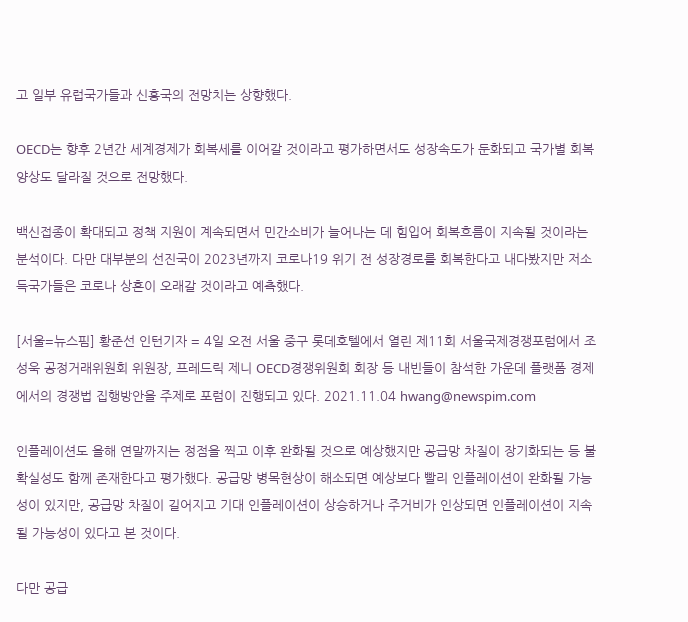고 일부 유럽국가들과 신흥국의 전망치는 상향했다.

OECD는 향후 2년간 세계경제가 회복세를 이어갈 것이라고 평가하면서도 성장속도가 둔화되고 국가별 회복양상도 달라질 것으로 전망했다.

백신접종이 확대되고 정책 지원이 계속되면서 민간소비가 늘어나는 데 힘입어 회복흐름이 지속될 것이라는 분석이다. 다만 대부분의 선진국이 2023년까지 코로나19 위기 전 성장경로를 회복한다고 내다봤지만 저소득국가들은 코로나 상흔이 오래갈 것이라고 예측했다.

[서울=뉴스핌] 황준선 인턴기자 = 4일 오전 서울 중구 롯데호텔에서 열린 제11회 서울국제경쟁포럼에서 조성욱 공정거래위원회 위원장, 프레드릭 제니 OECD경쟁위원회 회장 등 내빈들이 참석한 가운데 플랫폼 경제에서의 경쟁법 집행방안을 주제로 포럼이 진행되고 있다. 2021.11.04 hwang@newspim.com

인플레이션도 올해 연말까지는 정점을 찍고 이후 완화될 것으로 예상했지만 공급망 차질이 장기화되는 등 불확실성도 함께 존재한다고 평가했다. 공급망 병목현상이 해소되면 예상보다 빨리 인플레이션이 완화될 가능성이 있지만, 공급망 차질이 길어지고 기대 인플레이션이 상승하거나 주거비가 인상되면 인플레이션이 지속될 가능성이 있다고 본 것이다.

다만 공급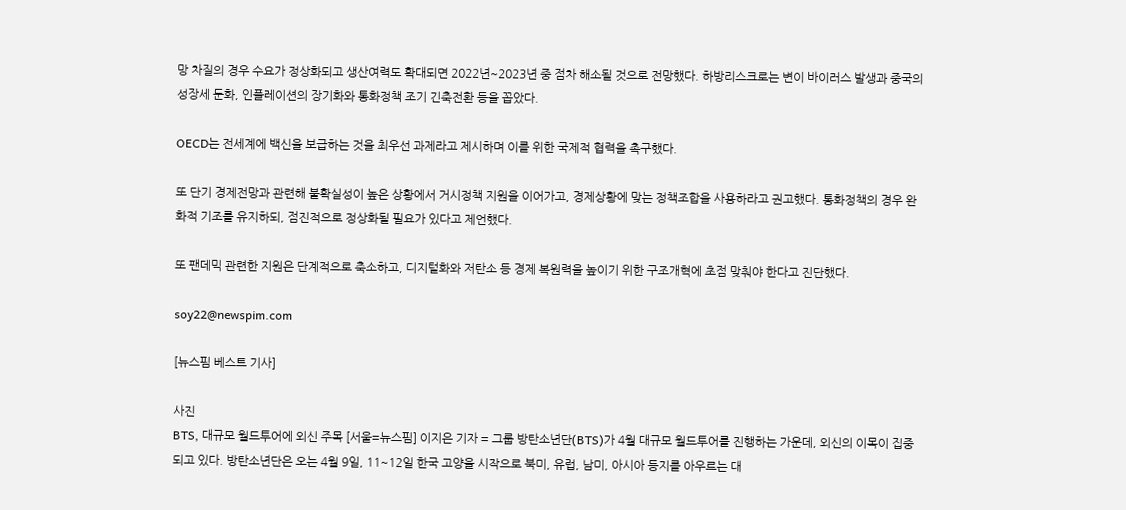망 차질의 경우 수요가 정상화되고 생산여력도 확대되면 2022년~2023년 중 점차 해소될 것으로 전망했다. 하방리스크로는 변이 바이러스 발생과 중국의 성장세 둔화, 인플레이션의 장기화와 통화정책 조기 긴축전환 등을 꼽았다.

OECD는 전세계에 백신을 보급하는 것을 최우선 과제라고 제시하며 이를 위한 국제적 협력을 촉구했다.

또 단기 경제전망과 관련해 불확실성이 높은 상황에서 거시정책 지원을 이어가고, 경제상황에 맞는 정책조합을 사용하라고 권고했다. 통화정책의 경우 완화적 기조를 유지하되, 점진적으로 정상화될 필요가 있다고 제언했다.

또 팬데믹 관련한 지원은 단계적으로 축소하고, 디지털화와 저탄소 등 경제 복원력을 높이기 위한 구조개혁에 초점 맞춰야 한다고 진단했다.

soy22@newspim.com

[뉴스핌 베스트 기사]

사진
BTS, 대규모 월드투어에 외신 주목 [서울=뉴스핌] 이지은 기자 = 그룹 방탄소년단(BTS)가 4월 대규모 월드투어를 진행하는 가운데, 외신의 이목이 집중되고 있다. 방탄소년단은 오는 4월 9일, 11~12일 한국 고양을 시작으로 북미, 유럽, 남미, 아시아 등지를 아우르는 대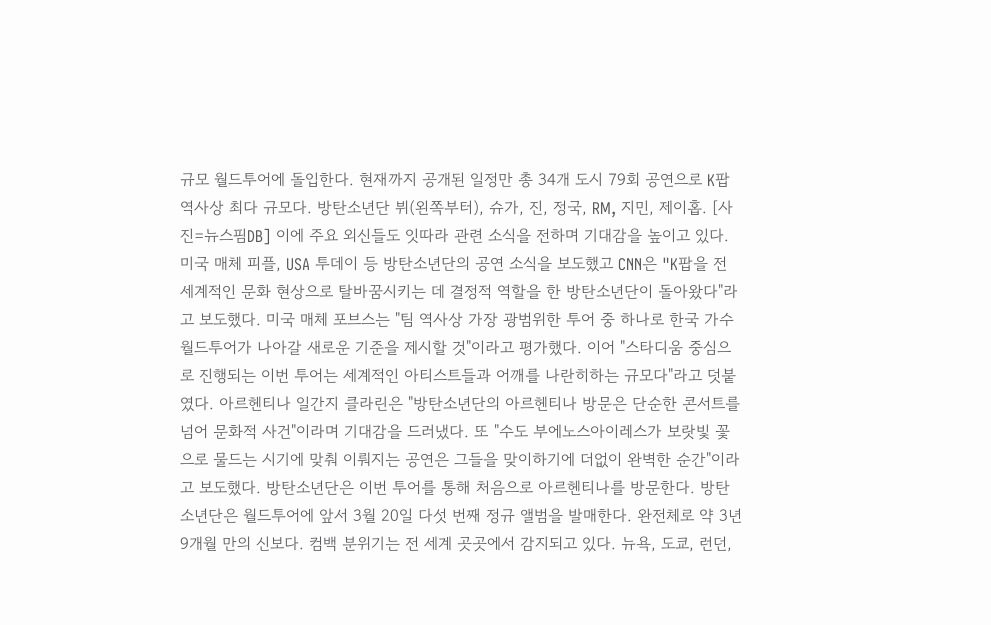규모 월드투어에 돌입한다. 현재까지 공개된 일정만 총 34개 도시 79회 공연으로 K팝 역사상 최다 규모다. 방탄소년단 뷔(왼쪽부터), 슈가, 진, 정국, RM, 지민, 제이홉. [사진=뉴스핌DB] 이에 주요 외신들도 잇따라 관련 소식을 전하며 기대감을 높이고 있다. 미국 매체 피플, USA 투데이 등 방탄소년단의 공연 소식을 보도했고 CNN은 "K팝을 전 세계적인 문화 현상으로 탈바꿈시키는 데 결정적 역할을 한 방탄소년단이 돌아왔다"라고 보도했다. 미국 매체 포브스는 "팀 역사상 가장 광범위한 투어 중 하나로 한국 가수 월드투어가 나아갈 새로운 기준을 제시할 것"이라고 평가했다. 이어 "스타디움 중심으로 진행되는 이번 투어는 세계적인 아티스트들과 어깨를 나란히하는 규모다"라고 덧붙였다. 아르헨티나 일간지 클라린은 "방탄소년단의 아르헨티나 방문은 단순한 콘서트를 넘어 문화적 사건"이라며 기대감을 드러냈다. 또 "수도 부에노스아이레스가 보랏빛 꽃으로 물드는 시기에 맞춰 이뤄지는 공연은 그들을 맞이하기에 더없이 완벽한 순간"이라고 보도했다. 방탄소년단은 이번 투어를 통해 처음으로 아르헨티나를 방문한다. 방탄소년단은 월드투어에 앞서 3월 20일 다섯 번째 정규 앨범을 발매한다. 완전체로 약 3년 9개월 만의 신보다. 컴백 분위기는 전 세계 곳곳에서 감지되고 있다. 뉴욕, 도쿄, 런던,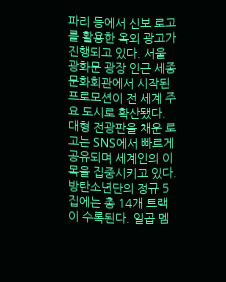파리 등에서 신보 로고를 활용한 옥외 광고가 진행되고 있다. 서울 광화문 광장 인근 세종문화회관에서 시작된 프로모션이 전 세계 주요 도시로 확산됐다. 대형 전광판을 채운 로고는 SNS에서 빠르게 공유되며 세계인의 이목을 집중시키고 있다. 방탄소년단의 정규 5집에는 총 14개 트랙이 수록된다. 일곱 멤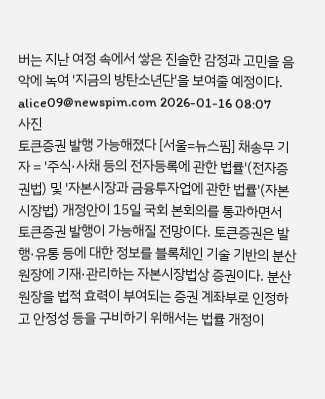버는 지난 여정 속에서 쌓은 진솔한 감정과 고민을 음악에 녹여 '지금의 방탄소년단'을 보여줄 예정이다. alice09@newspim.com 2026-01-16 08:07
사진
토큰증권 발행 가능해졌다 [서울=뉴스핌] 채송무 기자 = '주식·사채 등의 전자등록에 관한 법률'(전자증권법) 및 '자본시장과 금융투자업에 관한 법률'(자본시장법) 개정안이 15일 국회 본회의를 통과하면서 토큰증권 발행이 가능해질 전망이다. 토큰증권은 발행·유통 등에 대한 정보를 블록체인 기술 기반의 분산원장에 기재·관리하는 자본시장법상 증권이다. 분산원장을 법적 효력이 부여되는 증권 계좌부로 인정하고 안정성 등을 구비하기 위해서는 법률 개정이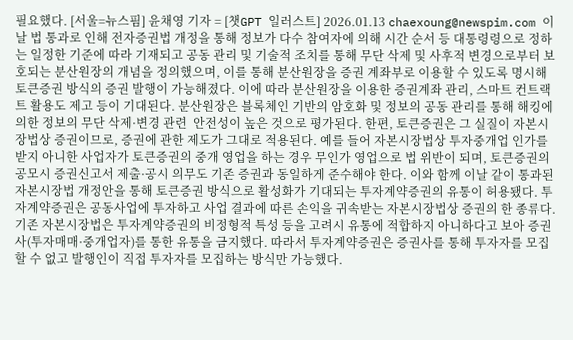필요했다. [서울=뉴스핌] 윤채영 기자 = [챗GPT 일러스트] 2026.01.13 chaexoung@newspim.com 이날 법 통과로 인해 전자증권법 개정을 통해 정보가 다수 참여자에 의해 시간 순서 등 대통령령으로 정하는 일정한 기준에 따라 기재되고 공동 관리 및 기술적 조치를 통해 무단 삭제 및 사후적 변경으로부터 보호되는 분산원장의 개념을 정의했으며, 이를 통해 분산원장을 증권 계좌부로 이용할 수 있도록 명시해 토큰증권 방식의 증권 발행이 가능해졌다. 이에 따라 분산원장을 이용한 증권계좌 관리, 스마트 컨트랙트 활용도 제고 등이 기대된다. 분산원장은 블록체인 기반의 암호화 및 정보의 공동 관리를 통해 해킹에 의한 정보의 무단 삭제·변경 관련  안전성이 높은 것으로 평가된다. 한편, 토큰증권은 그 실질이 자본시장법상 증권이므로, 증권에 관한 제도가 그대로 적용된다. 예를 들어 자본시장법상 투자중개업 인가를 받지 아니한 사업자가 토큰증권의 중개 영업을 하는 경우 무인가 영업으로 법 위반이 되며, 토큰증권의 공모시 증권신고서 제출·공시 의무도 기존 증권과 동일하게 준수해야 한다. 이와 함께 이날 같이 통과된 자본시장법 개정안을 통해 토큰증권 방식으로 활성화가 기대되는 투자계약증권의 유통이 허용됐다. 투자계약증권은 공동사업에 투자하고 사업 결과에 따른 손익을 귀속받는 자본시장법상 증권의 한 종류다. 기존 자본시장법은 투자계약증권의 비정형적 특성 등을 고려시 유통에 적합하지 아니하다고 보아 증권사(투자매매·중개업자)를 통한 유통을 금지했다. 따라서 투자계약증권은 증권사를 통해 투자자를 모집할 수 없고 발행인이 직접 투자자를 모집하는 방식만 가능했다.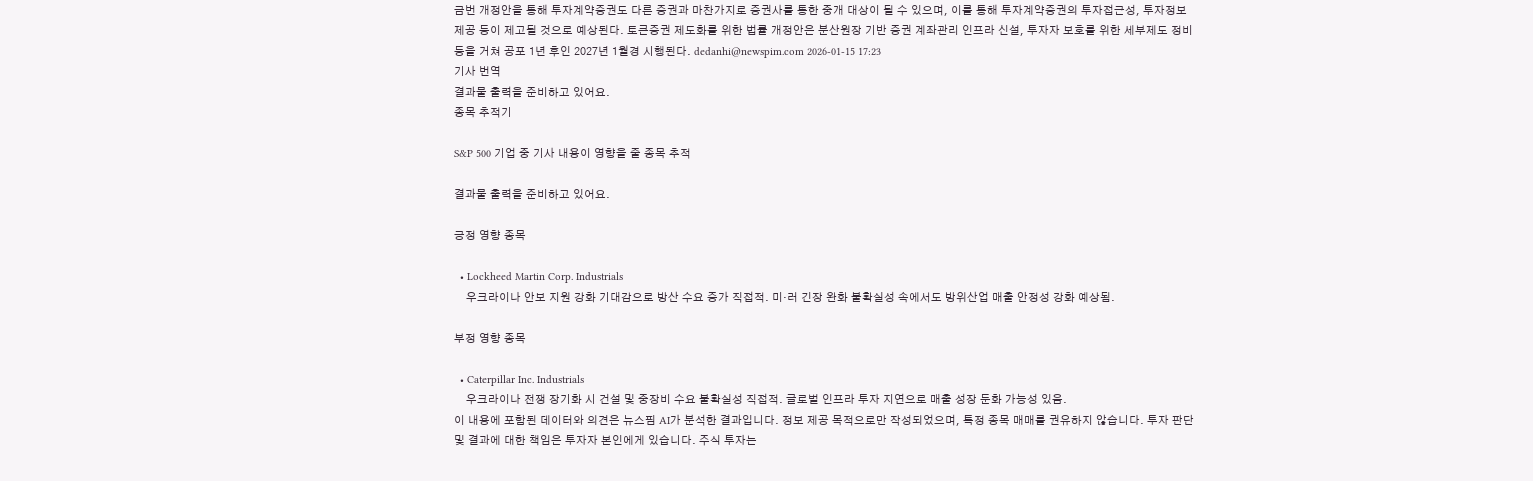금번 개정안을 통해 투자계약증권도 다른 증권과 마찬가지로 증권사를 통한 중개 대상이 될 수 있으며, 이를 통해 투자계약증권의 투자접근성, 투자정보 제공 등이 제고될 것으로 예상된다. 토큰증권 제도화를 위한 법률 개정안은 분산원장 기반 증권 계좌관리 인프라 신설, 투자자 보호를 위한 세부제도 정비 등을 거쳐 공포 1년 후인 2027년 1월경 시행된다. dedanhi@newspim.com 2026-01-15 17:23
기사 번역
결과물 출력을 준비하고 있어요.
종목 추적기

S&P 500 기업 중 기사 내용이 영향을 줄 종목 추적

결과물 출력을 준비하고 있어요.

긍정 영향 종목

  • Lockheed Martin Corp. Industrials
    우크라이나 안보 지원 강화 기대감으로 방산 수요 증가 직접적. 미·러 긴장 완화 불확실성 속에서도 방위산업 매출 안정성 강화 예상됨.

부정 영향 종목

  • Caterpillar Inc. Industrials
    우크라이나 전쟁 장기화 시 건설 및 중장비 수요 불확실성 직접적. 글로벌 인프라 투자 지연으로 매출 성장 둔화 가능성 있음.
이 내용에 포함된 데이터와 의견은 뉴스핌 AI가 분석한 결과입니다. 정보 제공 목적으로만 작성되었으며, 특정 종목 매매를 권유하지 않습니다. 투자 판단 및 결과에 대한 책임은 투자자 본인에게 있습니다. 주식 투자는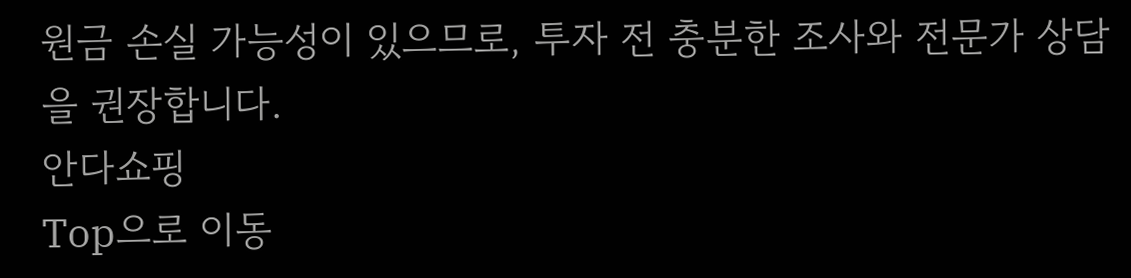원금 손실 가능성이 있으므로, 투자 전 충분한 조사와 전문가 상담을 권장합니다.
안다쇼핑
Top으로 이동